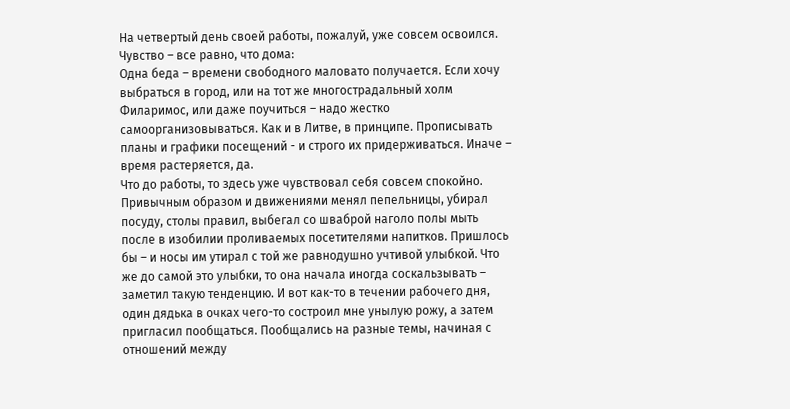На четвертый день своей работы, пожалуй, уже совсем освоился. Чувство – все равно, что дома:
Одна беда – времени свободного маловато получается. Если хочу выбраться в город, или на тот же многострадальный холм Филаримос, или даже поучиться – надо жестко самоорганизовываться. Как и в Литве, в принципе. Прописывать планы и графики посещений - и строго их придерживаться. Иначе – время растеряется, да.
Что до работы, то здесь уже чувствовал себя совсем спокойно. Привычным образом и движениями менял пепельницы, убирал посуду, столы правил, выбегал со шваброй наголо полы мыть после в изобилии проливаемых посетителями напитков. Пришлось бы – и носы им утирал с той же равнодушно учтивой улыбкой. Что же до самой это улыбки, то она начала иногда соскальзывать – заметил такую тенденцию. И вот как-то в течении рабочего дня, один дядька в очках чего-то состроил мне унылую рожу, а затем пригласил пообщаться. Пообщались на разные темы, начиная с отношений между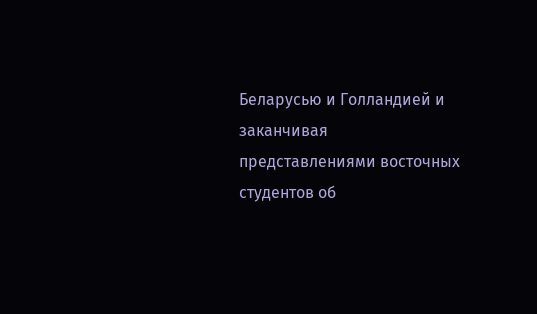Беларусью и Голландией и заканчивая представлениями восточных студентов об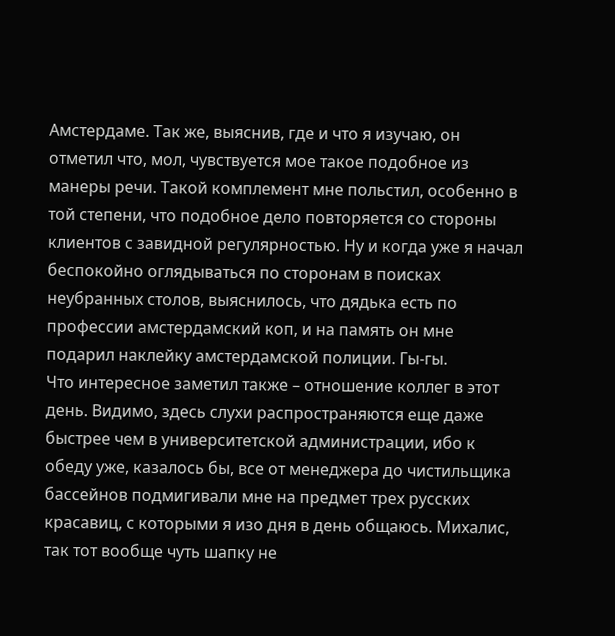Амстердаме. Так же, выяснив, где и что я изучаю, он отметил что, мол, чувствуется мое такое подобное из манеры речи. Такой комплемент мне польстил, особенно в той степени, что подобное дело повторяется со стороны клиентов с завидной регулярностью. Ну и когда уже я начал беспокойно оглядываться по сторонам в поисках неубранных столов, выяснилось, что дядька есть по профессии амстердамский коп, и на память он мне подарил наклейку амстердамской полиции. Гы-гы.
Что интересное заметил также – отношение коллег в этот день. Видимо, здесь слухи распространяются еще даже быстрее чем в университетской администрации, ибо к обеду уже, казалось бы, все от менеджера до чистильщика бассейнов подмигивали мне на предмет трех русских красавиц, с которыми я изо дня в день общаюсь. Михалис, так тот вообще чуть шапку не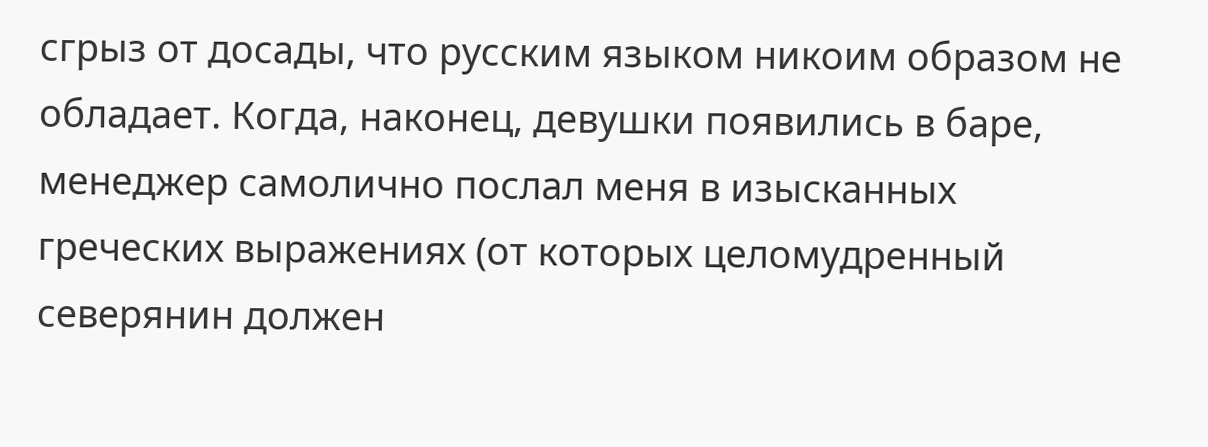сгрыз от досады, что русским языком никоим образом не обладает. Когда, наконец, девушки появились в баре, менеджер самолично послал меня в изысканных греческих выражениях (от которых целомудренный северянин должен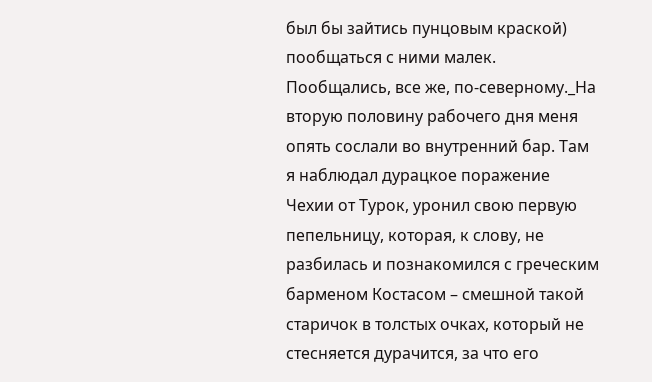был бы зайтись пунцовым краской) пообщаться с ними малек. Пообщались, все же, по-северному._На вторую половину рабочего дня меня опять сослали во внутренний бар. Там я наблюдал дурацкое поражение Чехии от Турок, уронил свою первую пепельницу, которая, к слову, не разбилась и познакомился с греческим барменом Костасом – смешной такой старичок в толстых очках, который не стесняется дурачится, за что его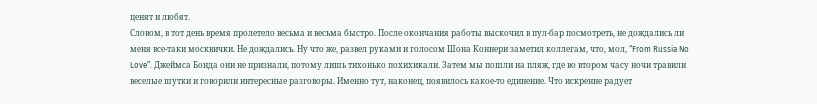ценят и любят.
Словом, в тот день время пролетело весьма и весьма быстро. После окончания работы выскочил в пул-бар посмотреть, не дождались ли меня все-таки москвички. Не дождались. Ну что же, развел руками и голосом Шона Коннери заметил коллегам, что, мол, “From Russia No Love”. Джеймса Бонда они не признали, потому лишь тихонько похихикали. Затем мы пошли на пляж, где во втором часу ночи травили веселые шутки и говорили интересные разговоры. Именно тут, наконец, появилось какое-то единение. Что искренне радует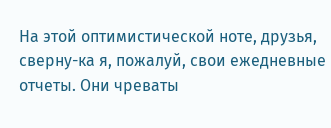На этой оптимистической ноте, друзья, сверну-ка я, пожалуй, свои ежедневные отчеты. Они чреваты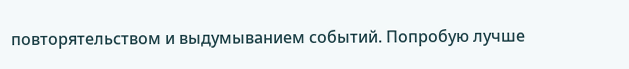повторятельством и выдумыванием событий. Попробую лучше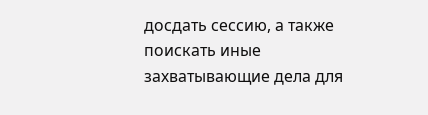досдать сессию, а также поискать иные захватывающие дела для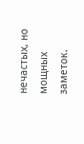нечастых, но мощных заметок.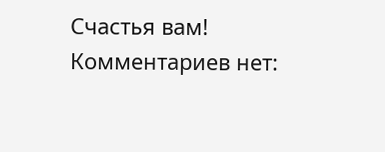Счастья вам!
Комментариев нет: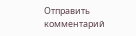Отправить комментарий